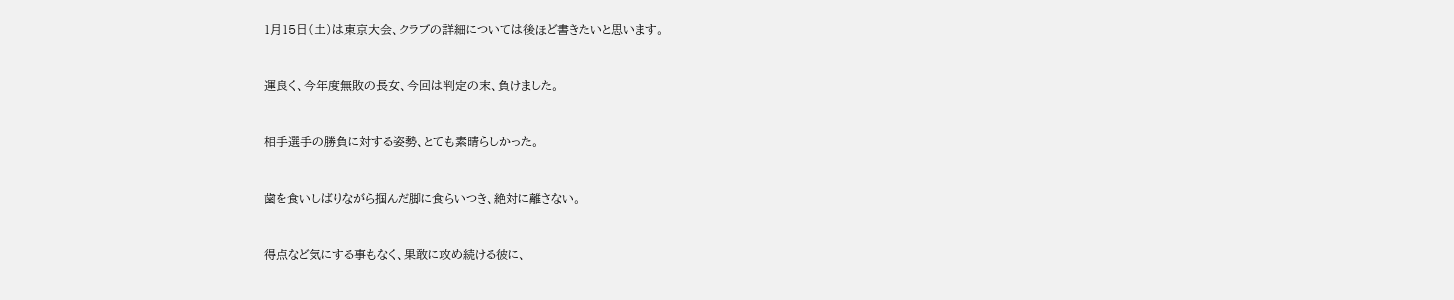1月15日(土)は東京大会、クラブの詳細については後ほど書きたいと思います。


運良く、今年度無敗の長女、今回は判定の末、負けました。


相手選手の勝負に対する姿勢、とても素晴らしかった。


歯を食いしばりながら掴んだ脚に食らいつき、絶対に離さない。


得点など気にする事もなく、果敢に攻め続ける彼に、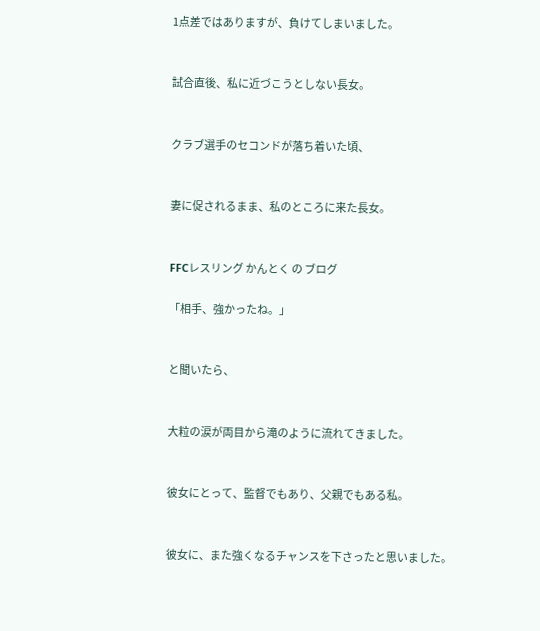1点差ではありますが、負けてしまいました。


試合直後、私に近づこうとしない長女。


クラブ選手のセコンドが落ち着いた頃、


妻に促されるまま、私のところに来た長女。


FFCレスリング かんとく の ブログ

「相手、強かったね。」


と聞いたら、


大粒の涙が両目から滝のように流れてきました。


彼女にとって、監督でもあり、父親でもある私。


彼女に、また強くなるチャンスを下さったと思いました。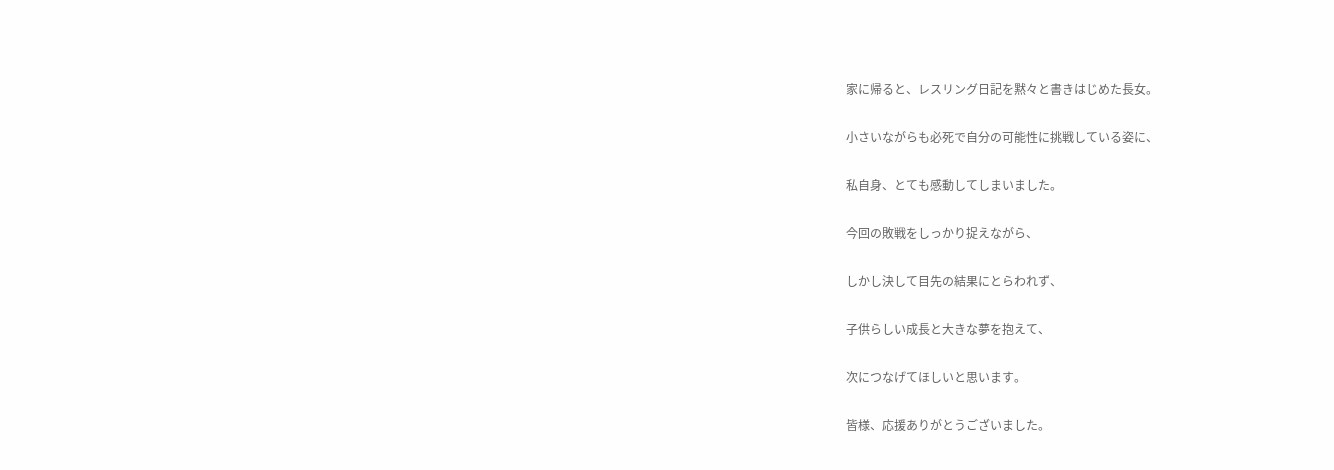家に帰ると、レスリング日記を黙々と書きはじめた長女。


小さいながらも必死で自分の可能性に挑戦している姿に、


私自身、とても感動してしまいました。


今回の敗戦をしっかり捉えながら、


しかし決して目先の結果にとらわれず、


子供らしい成長と大きな夢を抱えて、


次につなげてほしいと思います。


皆様、応援ありがとうございました。